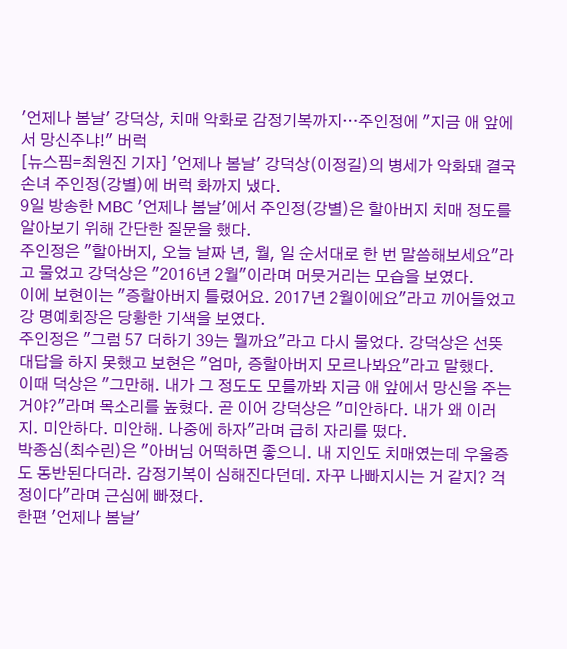'언제나 봄날' 강덕상, 치매 악화로 감정기복까지…주인정에 "지금 애 앞에서 망신주냐!" 버럭
[뉴스핌=최원진 기자] '언제나 봄날' 강덕상(이정길)의 병세가 악화돼 결국 손녀 주인정(강별)에 버럭 화까지 냈다.
9일 방송한 MBC '언제나 봄날'에서 주인정(강별)은 할아버지 치매 정도를 알아보기 위해 간단한 질문을 했다.
주인정은 "할아버지, 오늘 날짜 년, 월, 일 순서대로 한 번 말씀해보세요"라고 물었고 강덕상은 "2016년 2월"이라며 머뭇거리는 모습을 보였다.
이에 보현이는 "증할아버지 틀렸어요. 2017년 2월이에요"라고 끼어들었고 강 명예회장은 당황한 기색을 보였다.
주인정은 "그럼 57 더하기 39는 뭘까요"라고 다시 물었다. 강덕상은 선뜻 대답을 하지 못했고 보현은 "엄마, 증할아버지 모르나봐요"라고 말했다.
이때 덕상은 "그만해. 내가 그 정도도 모를까봐 지금 애 앞에서 망신을 주는 거야?"라며 목소리를 높혔다. 곧 이어 강덕상은 "미안하다. 내가 왜 이러지. 미안하다. 미안해. 나중에 하자"라며 급히 자리를 떴다.
박종심(최수린)은 "아버님 어떡하면 좋으니. 내 지인도 치매였는데 우울증도 동반된다더라. 감정기복이 심해진다던데. 자꾸 나빠지시는 거 같지? 걱정이다"라며 근심에 빠졌다.
한편 '언제나 봄날'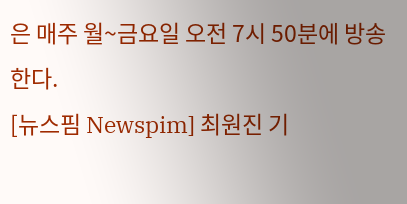은 매주 월~금요일 오전 7시 50분에 방송한다.
[뉴스핌 Newspim] 최원진 기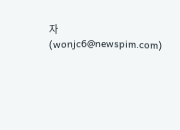자 (wonjc6@newspim.com)